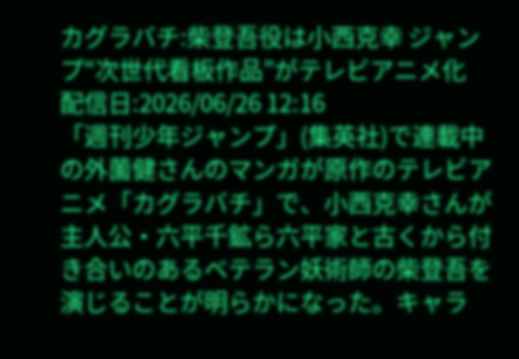カグラバチ:柴登吾役は小西克幸 ジャンプ“次世代看板作品”がテレビアニメ化
配信日:2026/06/26 12:16
「週刊少年ジャンプ」(集英社)で連載中の外薗健さんのマンガが原作のテレビアニメ「カグラバチ」で、小西克幸さんが主人公・六平千鉱ら六平家と古くから付き合いのあるベテラン妖術師の柴登吾を演じることが明らかになった。キャラ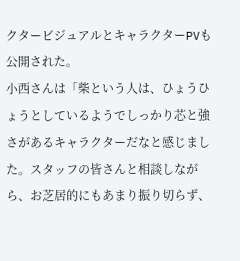クタービジュアルとキャラクターPVも公開された。
小西さんは「柴という人は、ひょうひょうとしているようでしっかり芯と強さがあるキャラクターだなと感じました。スタッフの皆さんと相談しながら、お芝居的にもあまり振り切らず、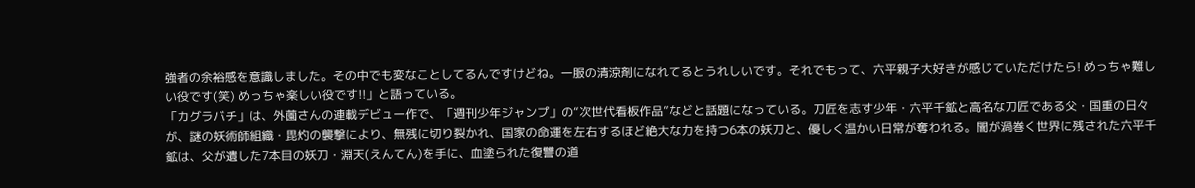強者の余裕感を意識しました。その中でも変なことしてるんですけどね。一服の清涼剤になれてるとうれしいです。それでもって、六平親子大好きが感じていただけたら! めっちゃ難しい役です(笑) めっちゃ楽しい役です!!」と語っている。
「カグラバチ」は、外薗さんの連載デビュー作で、「週刊少年ジャンプ」の“次世代看板作品”などと話題になっている。刀匠を志す少年・六平千鉱と高名な刀匠である父・国重の日々が、謎の妖術師組織・毘灼の襲撃により、無残に切り裂かれ、国家の命運を左右するほど絶大な力を持つ6本の妖刀と、優しく温かい日常が奪われる。闇が渦巻く世界に残された六平千鉱は、父が遺した7本目の妖刀・淵天(えんてん)を手に、血塗られた復讐の道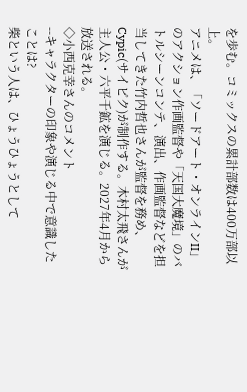を歩む。コミックスの累計部数は400万部以上。
アニメは、「ソードアート・オンラインII」のアクション作画監督や「天国大魔境」のバトルシーンコンテ、演出、作画監督などを担当してきた竹内哲也さんが監督を務め、Cypic(サイピク)が制作する。木村太飛さんが主人公・六平千鉱を演じる。2027年4月から放送される。
◇小西克幸さんのコメント
--キャラクターの印象や演じる中で意識したことは?
柴という人は、ひょうひょうとして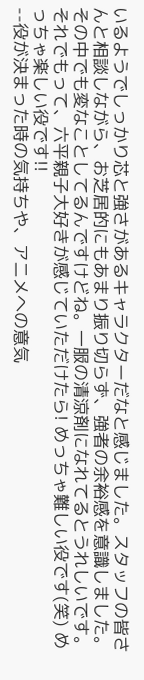いるようでしっかり芯と強さがあるキャラクターだなと感じました。スタッフの皆さんと相談しながら、お芝居的にもあまり振り切らず、強者の余裕感を意識しました。その中でも変なことしてるんですけどね。一服の清涼剤になれてるとうれしいです。それでもって、六平親子大好きが感じていただけたら! めっちゃ難しい役です(笑) めっちゃ楽しい役です!!
--役が決まった時の気持ちや、アニメへの意気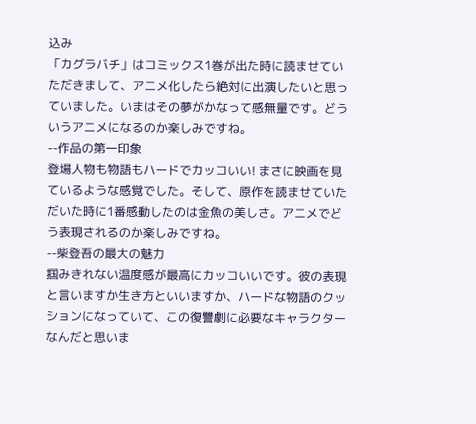込み
「カグラバチ」はコミックス1巻が出た時に読ませていただきまして、アニメ化したら絶対に出演したいと思っていました。いまはその夢がかなって感無量です。どういうアニメになるのか楽しみですね。
--作品の第一印象
登場人物も物語もハードでカッコいい! まさに映画を見ているような感覚でした。そして、原作を読ませていただいた時に1番感動したのは金魚の美しさ。アニメでどう表現されるのか楽しみですね。
--柴登吾の最大の魅力
掴みきれない温度感が最高にカッコいいです。彼の表現と言いますか生き方といいますか、ハードな物語のクッションになっていて、この復讐劇に必要なキャラクターなんだと思いま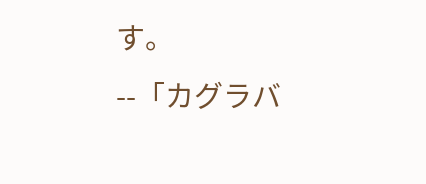す。
--「カグラバ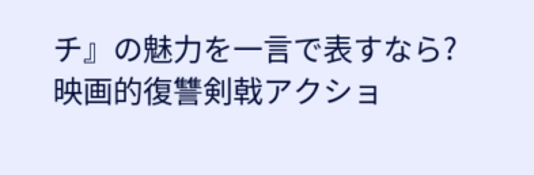チ』の魅力を一言で表すなら?
映画的復讐剣戟アクショ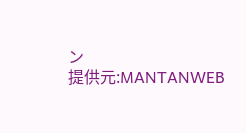ン
提供元:MANTANWEB